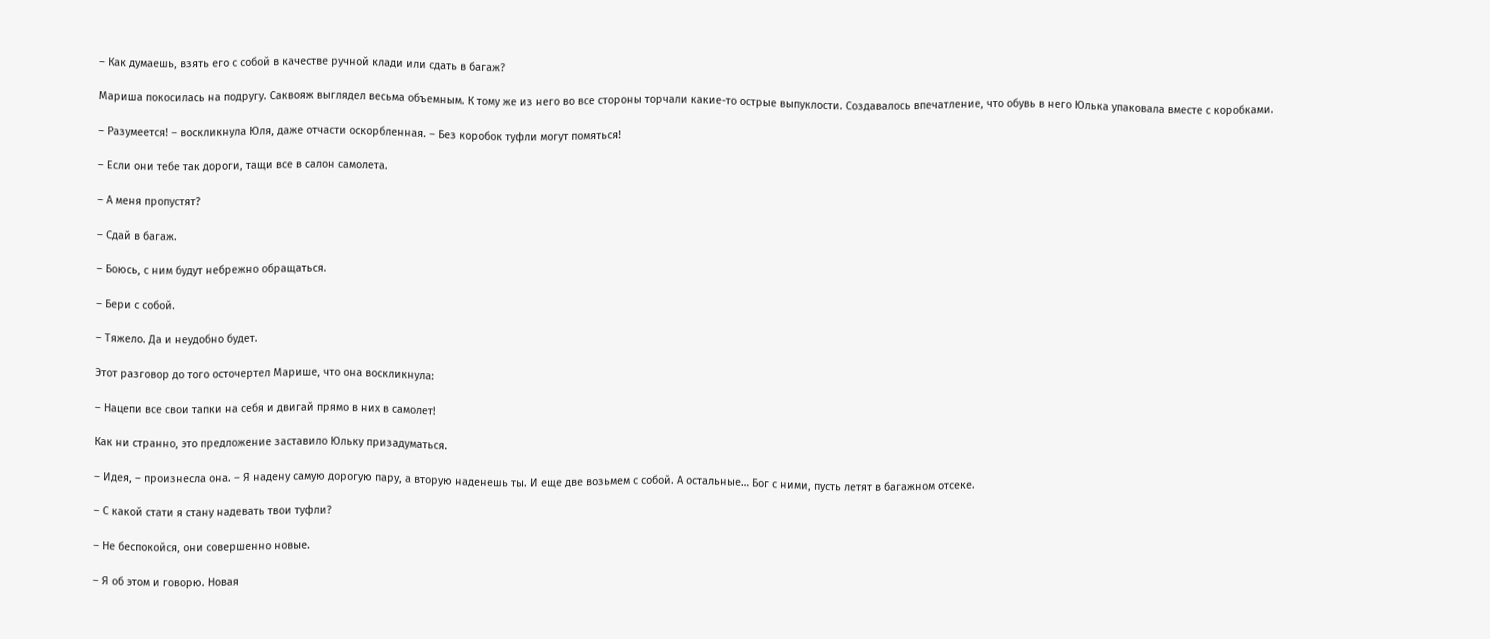– Как думаешь, взять его с собой в качестве ручной клади или сдать в багаж?

Мариша покосилась на подругу. Саквояж выглядел весьма объемным. К тому же из него во все стороны торчали какие-то острые выпуклости. Создавалось впечатление, что обувь в него Юлька упаковала вместе с коробками.

– Разумеется! – воскликнула Юля, даже отчасти оскорбленная. – Без коробок туфли могут помяться!

– Если они тебе так дороги, тащи все в салон самолета.

– А меня пропустят?

– Сдай в багаж.

– Боюсь, с ним будут небрежно обращаться.

– Бери с собой.

– Тяжело. Да и неудобно будет.

Этот разговор до того осточертел Марише, что она воскликнула:

– Нацепи все свои тапки на себя и двигай прямо в них в самолет!

Как ни странно, это предложение заставило Юльку призадуматься.

– Идея, – произнесла она. – Я надену самую дорогую пару, а вторую наденешь ты. И еще две возьмем с собой. А остальные… Бог с ними, пусть летят в багажном отсеке.

– С какой стати я стану надевать твои туфли?

– Не беспокойся, они совершенно новые.

– Я об этом и говорю. Новая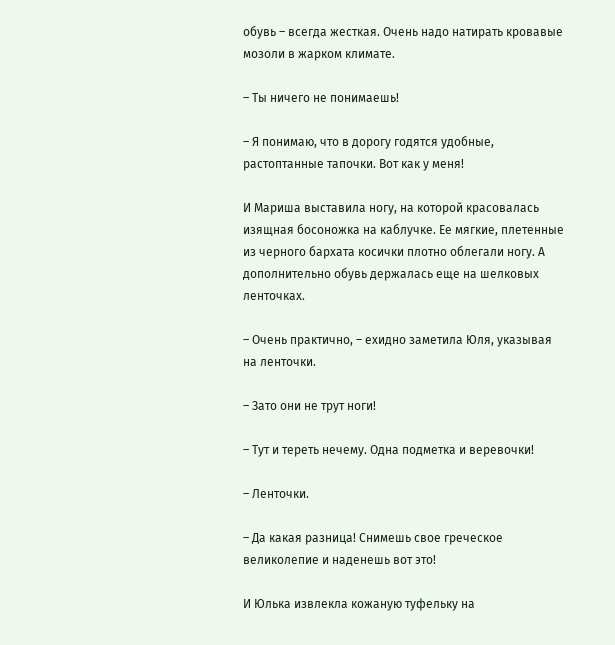обувь – всегда жесткая. Очень надо натирать кровавые мозоли в жарком климате.

– Ты ничего не понимаешь!

– Я понимаю, что в дорогу годятся удобные, растоптанные тапочки. Вот как у меня!

И Мариша выставила ногу, на которой красовалась изящная босоножка на каблучке. Ее мягкие, плетенные из черного бархата косички плотно облегали ногу. А дополнительно обувь держалась еще на шелковых ленточках.

– Очень практично, – ехидно заметила Юля, указывая на ленточки.

– Зато они не трут ноги!

– Тут и тереть нечему. Одна подметка и веревочки!

– Ленточки.

– Да какая разница! Снимешь свое греческое великолепие и наденешь вот это!

И Юлька извлекла кожаную туфельку на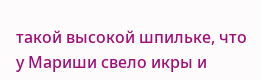такой высокой шпильке, что у Мариши свело икры и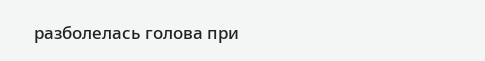разболелась голова при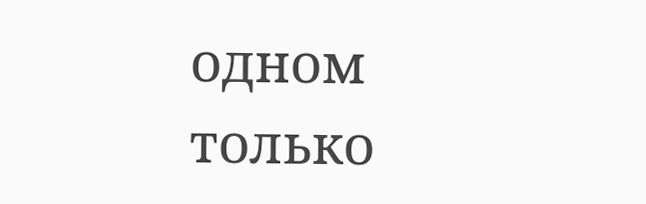одном только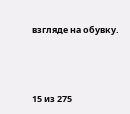взгляде на обувку.



15 из 275